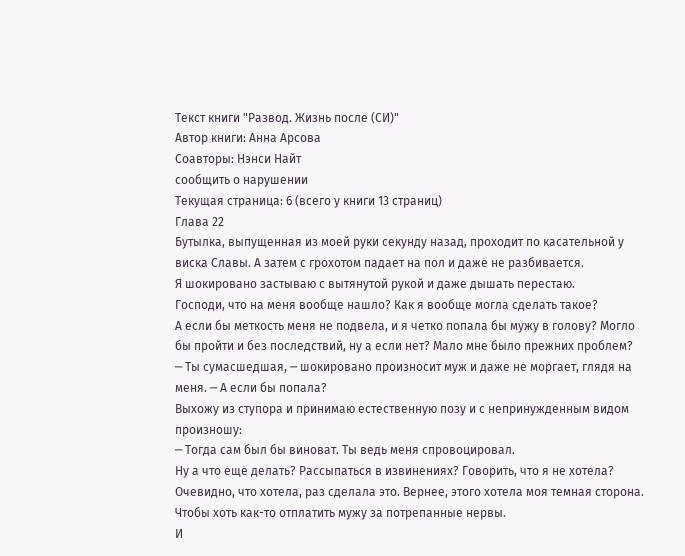Текст книги "Развод. Жизнь после (СИ)"
Автор книги: Анна Арсова
Соавторы: Нэнси Найт
сообщить о нарушении
Текущая страница: 6 (всего у книги 13 страниц)
Глава 22
Бутылка, выпущенная из моей руки секунду назад, проходит по касательной у виска Славы. А затем с грохотом падает на пол и даже не разбивается.
Я шокировано застываю с вытянутой рукой и даже дышать перестаю.
Господи, что на меня вообще нашло? Как я вообще могла сделать такое?
А если бы меткость меня не подвела, и я четко попала бы мужу в голову? Могло бы пройти и без последствий, ну а если нет? Мало мне было прежних проблем?
─ Ты сумасшедшая, ─ шокировано произносит муж и даже не моргает, глядя на меня. ─ А если бы попала?
Выхожу из ступора и принимаю естественную позу и с непринужденным видом произношу:
─ Тогда сам был бы виноват. Ты ведь меня спровоцировал.
Ну а что еще делать? Рассыпаться в извинениях? Говорить, что я не хотела?
Очевидно, что хотела, раз сделала это. Вернее, этого хотела моя темная сторона. Чтобы хоть как-то отплатить мужу за потрепанные нервы.
И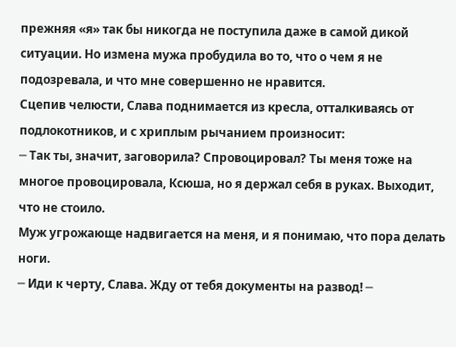прежняя «я» так бы никогда не поступила даже в самой дикой ситуации. Но измена мужа пробудила во то, что о чем я не подозревала, и что мне совершенно не нравится.
Сцепив челюсти, Слава поднимается из кресла, отталкиваясь от подлокотников, и с хриплым рычанием произносит:
─ Так ты, значит, заговорила? Спровоцировал? Ты меня тоже на многое провоцировала, Ксюша, но я держал себя в руках. Выходит, что не стоило.
Муж угрожающе надвигается на меня, и я понимаю, что пора делать ноги.
─ Иди к черту, Слава. Жду от тебя документы на развод! ─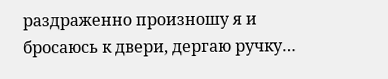раздраженно произношу я и бросаюсь к двери, дергаю ручку…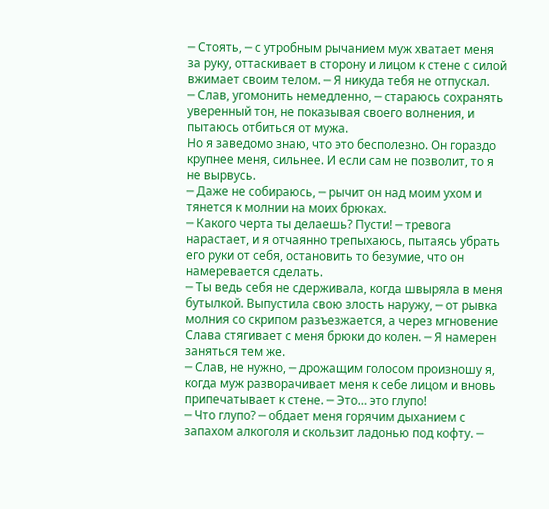─ Стоять, ─ с утробным рычанием муж хватает меня за руку, оттаскивает в сторону и лицом к стене с силой вжимает своим телом. ─ Я никуда тебя не отпускал.
─ Слав, угомонить немедленно, ─ стараюсь сохранять уверенный тон, не показывая своего волнения, и пытаюсь отбиться от мужа.
Но я заведомо знаю, что это бесполезно. Он гораздо крупнее меня, сильнее. И если сам не позволит, то я не вырвусь.
─ Даже не собираюсь, ─ рычит он над моим ухом и тянется к молнии на моих брюках.
─ Какого черта ты делаешь? Пусти! ─ тревога нарастает, и я отчаянно трепыхаюсь, пытаясь убрать его руки от себя, остановить то безумие, что он намеревается сделать.
─ Ты ведь себя не сдерживала, когда швыряла в меня бутылкой. Выпустила свою злость наружу, ─ от рывка молния со скрипом разъезжается, а через мгновение Слава стягивает с меня брюки до колен. ─ Я намерен заняться тем же.
─ Слав, не нужно, ─ дрожащим голосом произношу я, когда муж разворачивает меня к себе лицом и вновь припечатывает к стене. ─ Это… это глупо!
─ Что глупо? ─ обдает меня горячим дыханием с запахом алкоголя и скользит ладонью под кофту. ─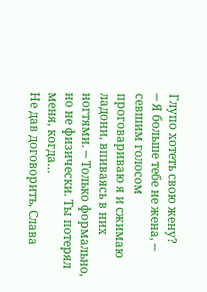Глупо хотеть свою жену?
─ Я больше тебе не жена, ─ севшим голосом проговариваю я и сжимаю ладони, впиваясь в них ногтями. ─ Только формально, но не физически. Ты потерял меня, когда…
Не дав договорить, Слава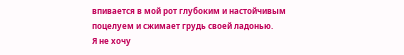впивается в мой рот глубоким и настойчивым поцелуем и сжимает грудь своей ладонью.
Я не хочу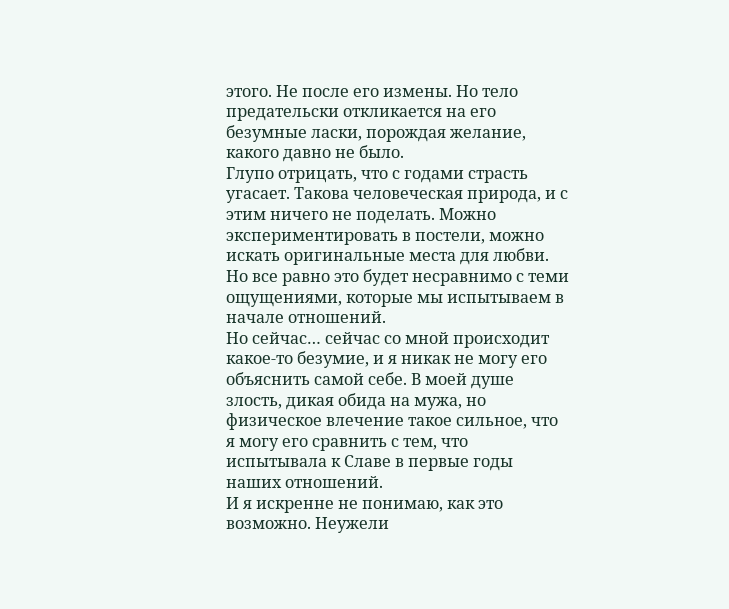этого. Не после его измены. Но тело предательски откликается на его безумные ласки, порождая желание, какого давно не было.
Глупо отрицать, что с годами страсть угасает. Такова человеческая природа, и с этим ничего не поделать. Можно экспериментировать в постели, можно искать оригинальные места для любви. Но все равно это будет несравнимо с теми ощущениями, которые мы испытываем в начале отношений.
Но сейчас… сейчас со мной происходит какое-то безумие, и я никак не могу его объяснить самой себе. В моей душе злость, дикая обида на мужа, но физическое влечение такое сильное, что я могу его сравнить с тем, что испытывала к Славе в первые годы наших отношений.
И я искренне не понимаю, как это возможно. Неужели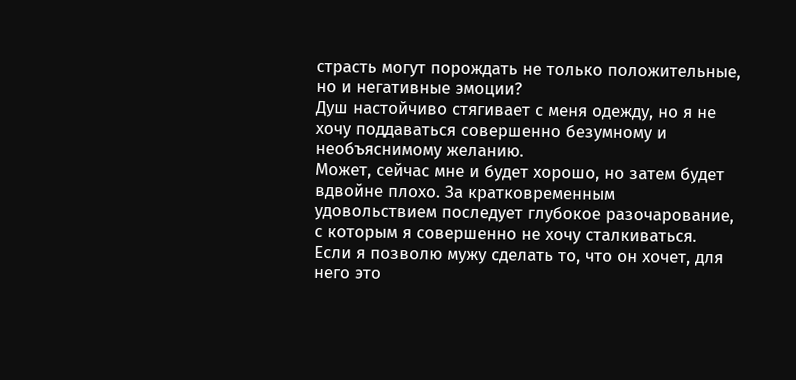страсть могут порождать не только положительные, но и негативные эмоции?
Душ настойчиво стягивает с меня одежду, но я не хочу поддаваться совершенно безумному и необъяснимому желанию.
Может, сейчас мне и будет хорошо, но затем будет вдвойне плохо. За кратковременным удовольствием последует глубокое разочарование, с которым я совершенно не хочу сталкиваться.
Если я позволю мужу сделать то, что он хочет, для него это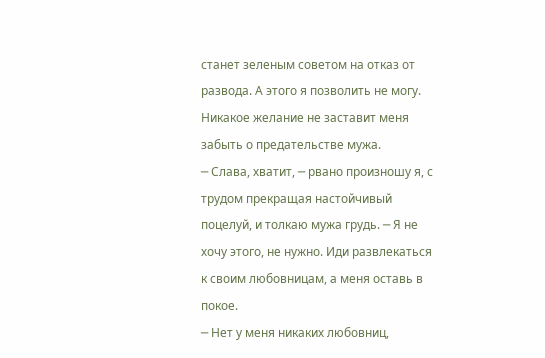станет зеленым советом на отказ от развода. А этого я позволить не могу. Никакое желание не заставит меня забыть о предательстве мужа.
─ Слава, хватит, ─ рвано произношу я, с трудом прекращая настойчивый поцелуй, и толкаю мужа грудь. ─ Я не хочу этого, не нужно. Иди развлекаться к своим любовницам, а меня оставь в покое.
─ Нет у меня никаких любовниц,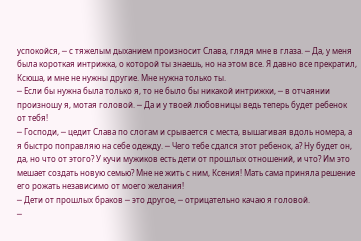успокойся, ─ с тяжелым дыханием произносит Слава, глядя мне в глаза. ─ Да, у меня была короткая интрижка, о которой ты знаешь, но на этом все. Я давно все прекратил, Ксюша, и мне не нужны другие. Мне нужна только ты.
─ Если бы нужна была только я, то не было бы никакой интрижки, ─ в отчаянии произношу я, мотая головой. ─ Да и у твоей любовницы ведь теперь будет ребенок от тебя!
─ Господи, ─ цедит Слава по слогам и срывается с места, вышагивая вдоль номера, а я быстро поправляю на себе одежду. ─ Чего тебе сдался этот ребенок, а? Ну будет он, да, но что от этого? У кучи мужиков есть дети от прошлых отношений, и что? Им это мешает создать новую семью? Мне не жить с ним, Ксения! Мать сама приняла решение его рожать независимо от моего желания!
─ Дети от прошлых браков ─ это другое, ─ отрицательно качаю я головой.
─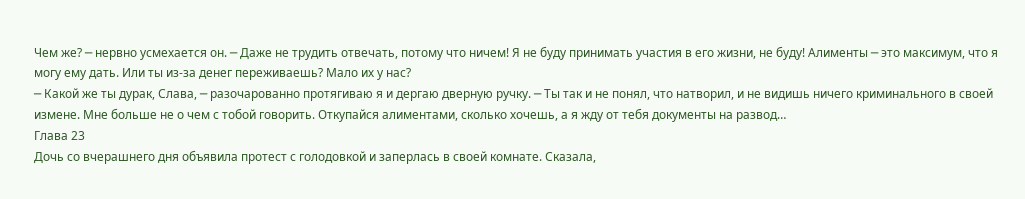Чем же? ─ нервно усмехается он. ─ Даже не трудить отвечать, потому что ничем! Я не буду принимать участия в его жизни, не буду! Алименты ─ это максимум, что я могу ему дать. Или ты из-за денег переживаешь? Мало их у нас?
─ Какой же ты дурак, Слава, ─ разочарованно протягиваю я и дергаю дверную ручку. ─ Ты так и не понял, что натворил, и не видишь ничего криминального в своей измене. Мне больше не о чем с тобой говорить. Откупайся алиментами, сколько хочешь, а я жду от тебя документы на развод…
Глава 23
Дочь со вчерашнего дня объявила протест с голодовкой и заперлась в своей комнате. Сказала,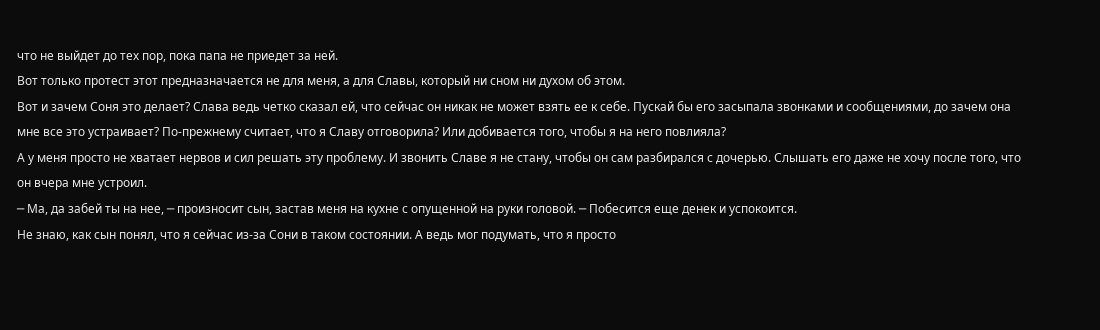что не выйдет до тех пор, пока папа не приедет за ней.
Вот только протест этот предназначается не для меня, а для Славы, который ни сном ни духом об этом.
Вот и зачем Соня это делает? Слава ведь четко сказал ей, что сейчас он никак не может взять ее к себе. Пускай бы его засыпала звонками и сообщениями, до зачем она мне все это устраивает? По-прежнему считает, что я Славу отговорила? Или добивается того, чтобы я на него повлияла?
А у меня просто не хватает нервов и сил решать эту проблему. И звонить Славе я не стану, чтобы он сам разбирался с дочерью. Слышать его даже не хочу после того, что он вчера мне устроил.
─ Ма, да забей ты на нее, ─ произносит сын, застав меня на кухне с опущенной на руки головой. ─ Побесится еще денек и успокоится.
Не знаю, как сын понял, что я сейчас из-за Сони в таком состоянии. А ведь мог подумать, что я просто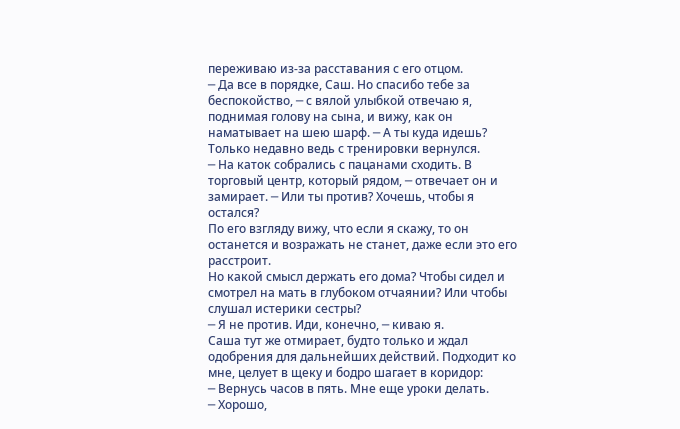переживаю из-за расставания с его отцом.
─ Да все в порядке, Саш. Но спасибо тебе за беспокойство, ─ с вялой улыбкой отвечаю я, поднимая голову на сына, и вижу, как он наматывает на шею шарф. ─ А ты куда идешь? Только недавно ведь с тренировки вернулся.
─ На каток собрались с пацанами сходить. В торговый центр, который рядом, ─ отвечает он и замирает. ─ Или ты против? Хочешь, чтобы я остался?
По его взгляду вижу, что если я скажу, то он останется и возражать не станет, даже если это его расстроит.
Но какой смысл держать его дома? Чтобы сидел и смотрел на мать в глубоком отчаянии? Или чтобы слушал истерики сестры?
─ Я не против. Иди, конечно, ─ киваю я.
Саша тут же отмирает, будто только и ждал одобрения для дальнейших действий. Подходит ко мне, целует в щеку и бодро шагает в коридор:
─ Вернусь часов в пять. Мне еще уроки делать.
─ Хорошо,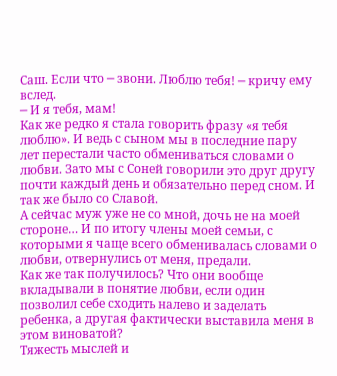Саш. Если что ─ звони. Люблю тебя! ─ кричу ему вслед.
─ И я тебя, мам!
Как же редко я стала говорить фразу «я тебя люблю». И ведь с сыном мы в последние пару лет перестали часто обмениваться словами о любви. Зато мы с Соней говорили это друг другу почти каждый день и обязательно перед сном. И так же было со Славой.
А сейчас муж уже не со мной, дочь не на моей стороне… И по итогу члены моей семьи, с которыми я чаще всего обменивалась словами о любви, отвернулись от меня, предали.
Как же так получилось? Что они вообще вкладывали в понятие любви, если один позволил себе сходить налево и заделать ребенка, а другая фактически выставила меня в этом виноватой?
Тяжесть мыслей и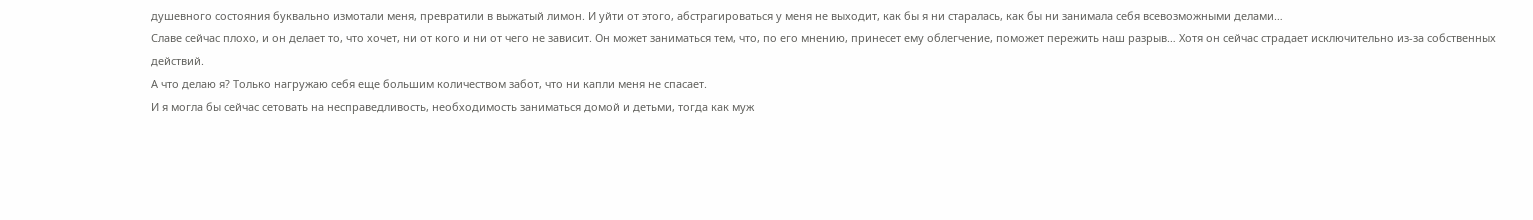душевного состояния буквально измотали меня, превратили в выжатый лимон. И уйти от этого, абстрагироваться у меня не выходит, как бы я ни старалась, как бы ни занимала себя всевозможными делами…
Славе сейчас плохо, и он делает то, что хочет, ни от кого и ни от чего не зависит. Он может заниматься тем, что, по его мнению, принесет ему облегчение, поможет пережить наш разрыв… Хотя он сейчас страдает исключительно из-за собственных действий.
А что делаю я? Только нагружаю себя еще большим количеством забот, что ни капли меня не спасает.
И я могла бы сейчас сетовать на несправедливость, необходимость заниматься домой и детьми, тогда как муж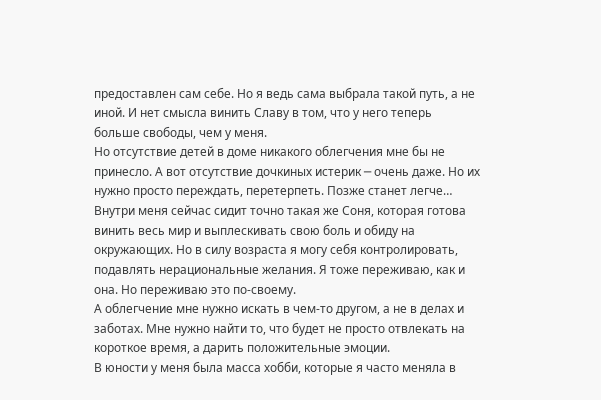предоставлен сам себе. Но я ведь сама выбрала такой путь, а не иной. И нет смысла винить Славу в том, что у него теперь больше свободы, чем у меня.
Но отсутствие детей в доме никакого облегчения мне бы не принесло. А вот отсутствие дочкиных истерик ─ очень даже. Но их нужно просто переждать, перетерпеть. Позже станет легче…
Внутри меня сейчас сидит точно такая же Соня, которая готова винить весь мир и выплескивать свою боль и обиду на окружающих. Но в силу возраста я могу себя контролировать, подавлять нерациональные желания. Я тоже переживаю, как и она. Но переживаю это по-своему.
А облегчение мне нужно искать в чем-то другом, а не в делах и заботах. Мне нужно найти то, что будет не просто отвлекать на короткое время, а дарить положительные эмоции.
В юности у меня была масса хобби, которые я часто меняла в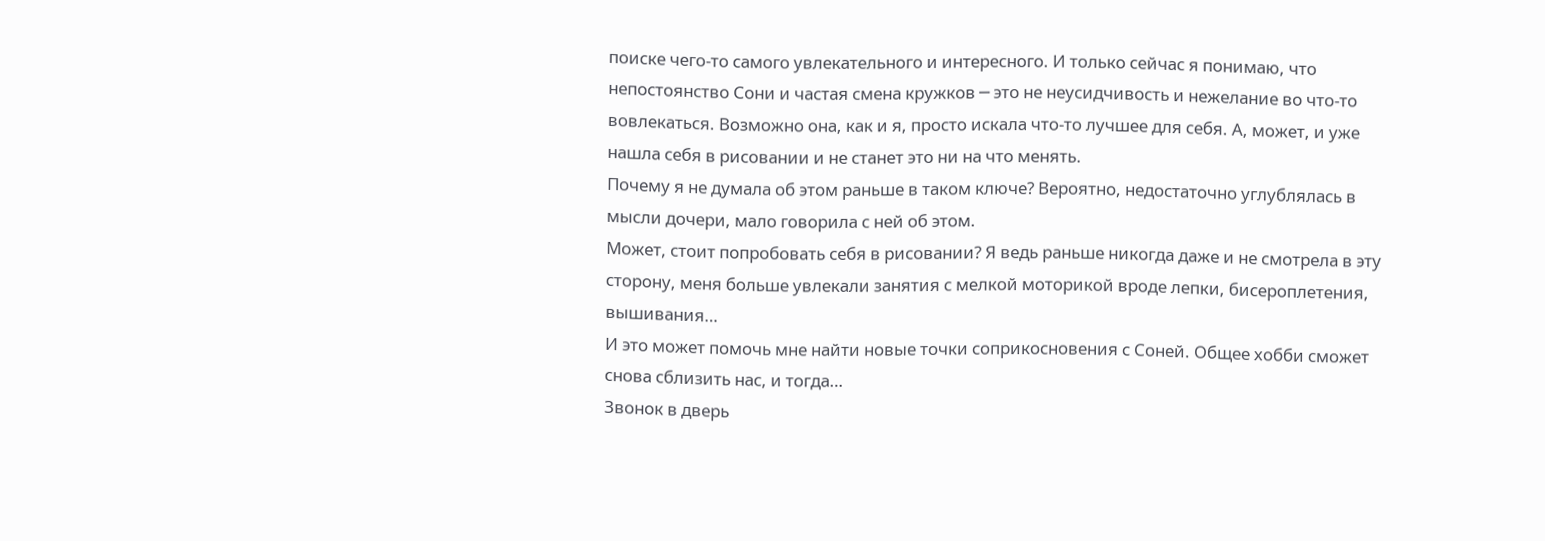поиске чего-то самого увлекательного и интересного. И только сейчас я понимаю, что непостоянство Сони и частая смена кружков ─ это не неусидчивость и нежелание во что-то вовлекаться. Возможно она, как и я, просто искала что-то лучшее для себя. А, может, и уже нашла себя в рисовании и не станет это ни на что менять.
Почему я не думала об этом раньше в таком ключе? Вероятно, недостаточно углублялась в мысли дочери, мало говорила с ней об этом.
Может, стоит попробовать себя в рисовании? Я ведь раньше никогда даже и не смотрела в эту сторону, меня больше увлекали занятия с мелкой моторикой вроде лепки, бисероплетения, вышивания…
И это может помочь мне найти новые точки соприкосновения с Соней. Общее хобби сможет снова сблизить нас, и тогда…
Звонок в дверь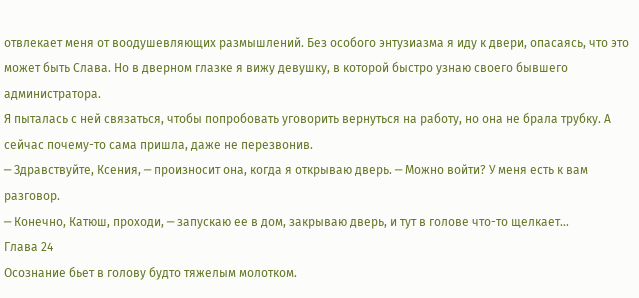отвлекает меня от воодушевляющих размышлений. Без особого энтузиазма я иду к двери, опасаясь, что это может быть Слава. Но в дверном глазке я вижу девушку, в которой быстро узнаю своего бывшего администратора.
Я пыталась с ней связаться, чтобы попробовать уговорить вернуться на работу, но она не брала трубку. А сейчас почему-то сама пришла, даже не перезвонив.
─ Здравствуйте, Ксения, ─ произносит она, когда я открываю дверь. ─ Можно войти? У меня есть к вам разговор.
─ Конечно, Катюш, проходи, ─ запускаю ее в дом, закрываю дверь, и тут в голове что-то щелкает…
Глава 24
Осознание бьет в голову будто тяжелым молотком.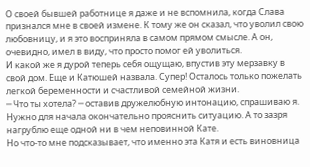О своей бывшей работнице я даже и не вспомнила, когда Слава признался мне в своей измене. К тому же он сказал, что уволил свою любовницу, и я это восприняла в самом прямом смысле. А он, очевидно, имел в виду, что просто помог ей уволиться.
И какой же я дурой теперь себя ощущаю, впустив эту мерзавку в свой дом. Еще и Катюшей назвала. Супер! Осталось только пожелать легкой беременности и счастливой семейной жизни.
─ Что ты хотела? ─ оставив дружелюбную интонацию, спрашиваю я.
Нужно для начала окончательно прояснить ситуацию. А то зазря нагрублю еще одной ни в чем неповинной Кате.
Но что-то мне подсказывает, что именно эта Катя и есть виновница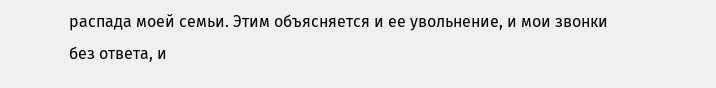распада моей семьи. Этим объясняется и ее увольнение, и мои звонки без ответа, и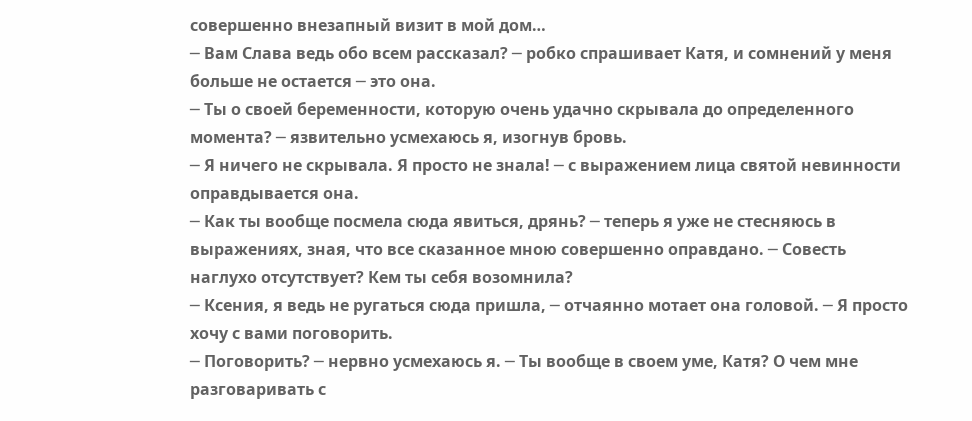совершенно внезапный визит в мой дом…
─ Вам Слава ведь обо всем рассказал? ─ робко спрашивает Катя, и сомнений у меня больше не остается ─ это она.
─ Ты о своей беременности, которую очень удачно скрывала до определенного момента? ─ язвительно усмехаюсь я, изогнув бровь.
─ Я ничего не скрывала. Я просто не знала! ─ с выражением лица святой невинности оправдывается она.
─ Как ты вообще посмела сюда явиться, дрянь? ─ теперь я уже не стесняюсь в выражениях, зная, что все сказанное мною совершенно оправдано. ─ Совесть наглухо отсутствует? Кем ты себя возомнила?
─ Ксения, я ведь не ругаться сюда пришла, ─ отчаянно мотает она головой. ─ Я просто хочу с вами поговорить.
─ Поговорить? ─ нервно усмехаюсь я. ─ Ты вообще в своем уме, Катя? О чем мне разговаривать с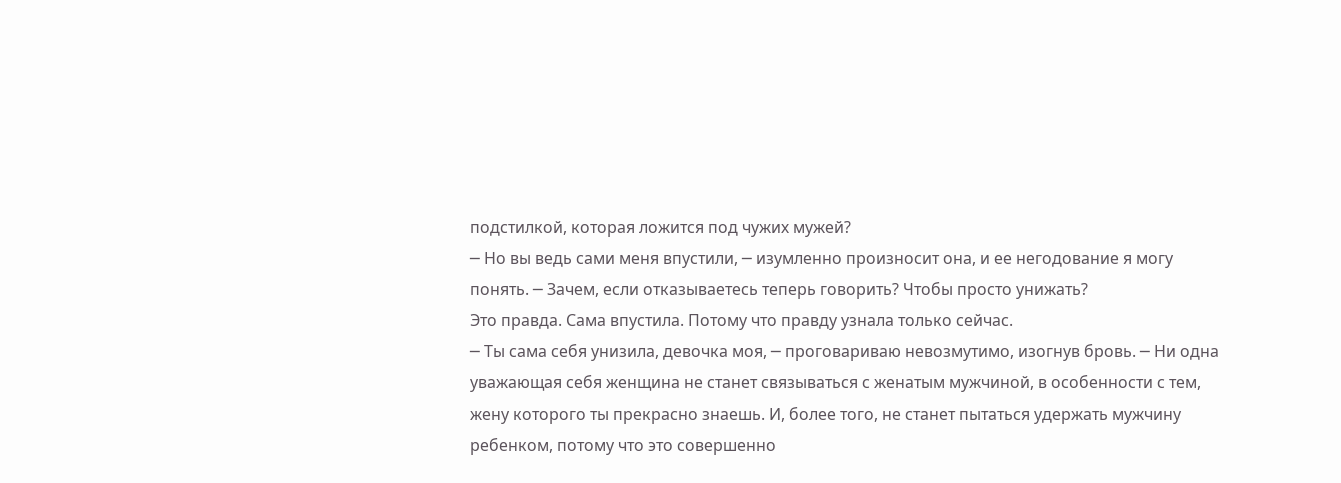подстилкой, которая ложится под чужих мужей?
─ Но вы ведь сами меня впустили, ─ изумленно произносит она, и ее негодование я могу понять. ─ Зачем, если отказываетесь теперь говорить? Чтобы просто унижать?
Это правда. Сама впустила. Потому что правду узнала только сейчас.
─ Ты сама себя унизила, девочка моя, ─ проговариваю невозмутимо, изогнув бровь. ─ Ни одна уважающая себя женщина не станет связываться с женатым мужчиной, в особенности с тем, жену которого ты прекрасно знаешь. И, более того, не станет пытаться удержать мужчину ребенком, потому что это совершенно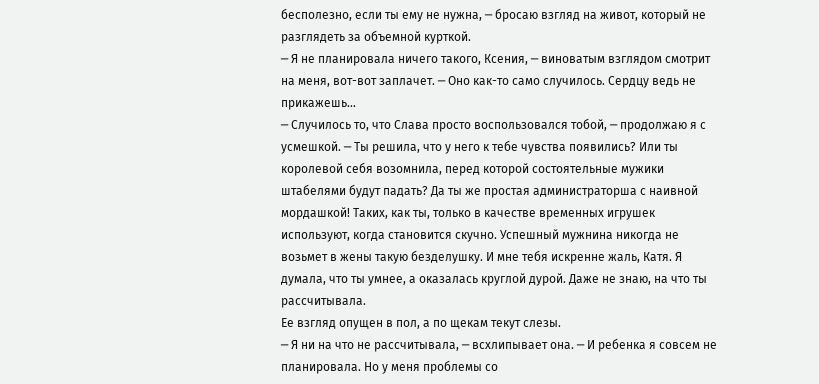бесполезно, если ты ему не нужна, ─ бросаю взгляд на живот, который не разглядеть за объемной курткой.
─ Я не планировала ничего такого, Ксения, ─ виноватым взглядом смотрит на меня, вот-вот заплачет. ─ Оно как-то само случилось. Сердцу ведь не прикажешь…
─ Случилось то, что Слава просто воспользовался тобой, ─ продолжаю я с усмешкой. ─ Ты решила, что у него к тебе чувства появились? Или ты королевой себя возомнила, перед которой состоятельные мужики штабелями будут падать? Да ты же простая администраторша с наивной мордашкой! Таких, как ты, только в качестве временных игрушек используют, когда становится скучно. Успешный мужнина никогда не возьмет в жены такую безделушку. И мне тебя искренне жаль, Катя. Я думала, что ты умнее, а оказалась круглой дурой. Даже не знаю, на что ты рассчитывала.
Ее взгляд опущен в пол, а по щекам текут слезы.
─ Я ни на что не рассчитывала, ─ всхлипывает она. ─ И ребенка я совсем не планировала. Но у меня проблемы со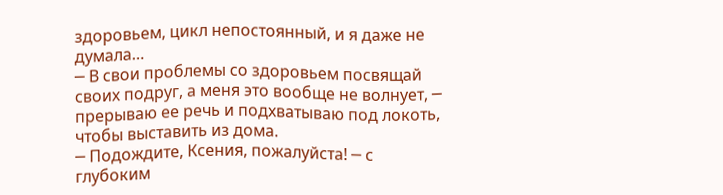здоровьем, цикл непостоянный, и я даже не думала…
─ В свои проблемы со здоровьем посвящай своих подруг, а меня это вообще не волнует, ─ прерываю ее речь и подхватываю под локоть, чтобы выставить из дома.
─ Подождите, Ксения, пожалуйста! ─ с глубоким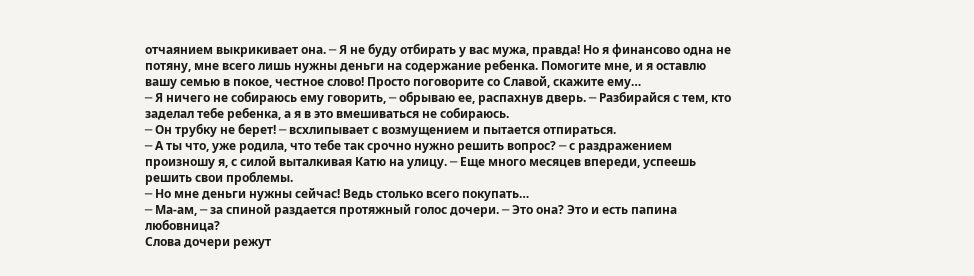отчаянием выкрикивает она. ─ Я не буду отбирать у вас мужа, правда! Но я финансово одна не потяну, мне всего лишь нужны деньги на содержание ребенка. Помогите мне, и я оставлю вашу семью в покое, честное слово! Просто поговорите со Славой, скажите ему…
─ Я ничего не собираюсь ему говорить, ─ обрываю ее, распахнув дверь. ─ Разбирайся с тем, кто заделал тебе ребенка, а я в это вмешиваться не собираюсь.
─ Он трубку не берет! ─ всхлипывает с возмущением и пытается отпираться.
─ А ты что, уже родила, что тебе так срочно нужно решить вопрос? ─ с раздражением произношу я, с силой выталкивая Катю на улицу. ─ Еще много месяцев впереди, успеешь решить свои проблемы.
─ Но мне деньги нужны сейчас! Ведь столько всего покупать…
─ Ма-ам, ─ за спиной раздается протяжный голос дочери. ─ Это она? Это и есть папина любовница?
Слова дочери режут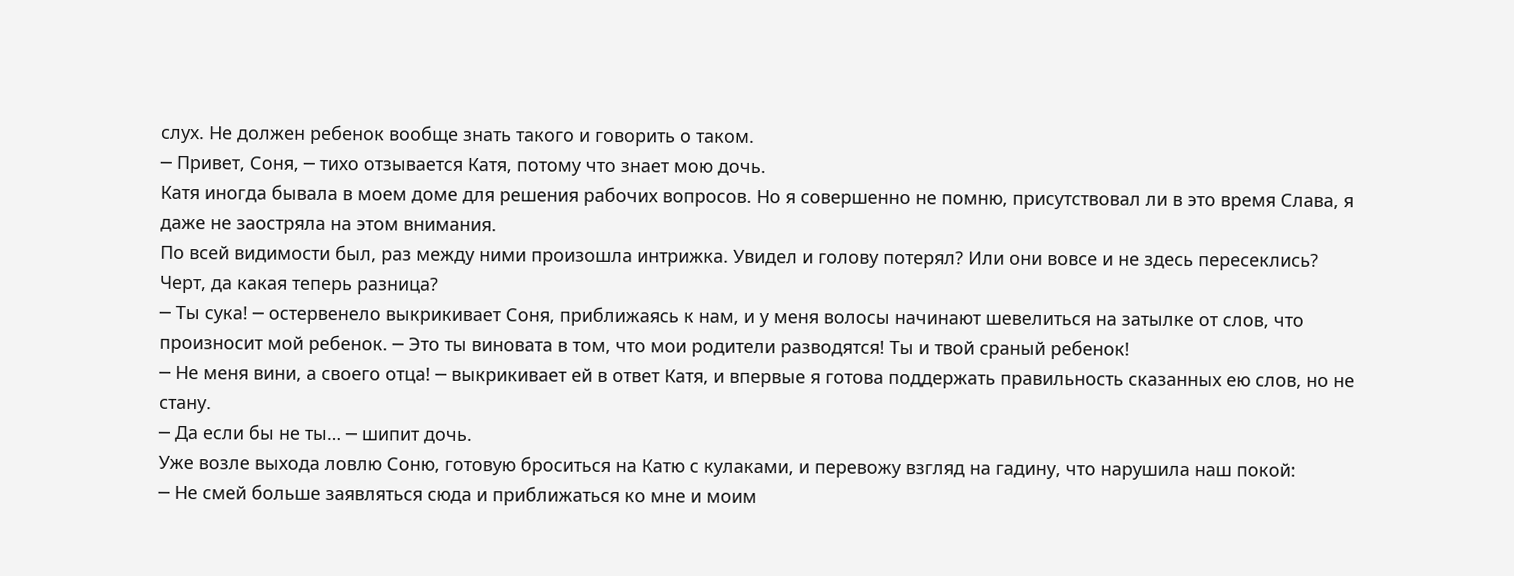слух. Не должен ребенок вообще знать такого и говорить о таком.
─ Привет, Соня, ─ тихо отзывается Катя, потому что знает мою дочь.
Катя иногда бывала в моем доме для решения рабочих вопросов. Но я совершенно не помню, присутствовал ли в это время Слава, я даже не заостряла на этом внимания.
По всей видимости был, раз между ними произошла интрижка. Увидел и голову потерял? Или они вовсе и не здесь пересеклись?
Черт, да какая теперь разница?
─ Ты сука! ─ остервенело выкрикивает Соня, приближаясь к нам, и у меня волосы начинают шевелиться на затылке от слов, что произносит мой ребенок. ─ Это ты виновата в том, что мои родители разводятся! Ты и твой сраный ребенок!
─ Не меня вини, а своего отца! ─ выкрикивает ей в ответ Катя, и впервые я готова поддержать правильность сказанных ею слов, но не стану.
─ Да если бы не ты… ─ шипит дочь.
Уже возле выхода ловлю Соню, готовую броситься на Катю с кулаками, и перевожу взгляд на гадину, что нарушила наш покой:
─ Не смей больше заявляться сюда и приближаться ко мне и моим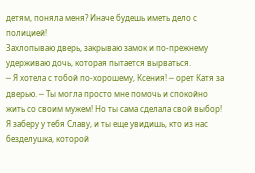детям, поняла меня? Иначе будешь иметь дело с полицией!
Захлопываю дверь, закрываю замок и по-прежнему удерживаю дочь, которая пытается вырваться.
─ Я хотела с тобой по-хорошему, Ксения! ─ орет Катя за дверью. ─ Ты могла просто мне помочь и спокойно жить со своим мужем! Но ты сама сделала свой выбор! Я заберу у тебя Славу, и ты еще увидишь, кто из нас безделушка, которой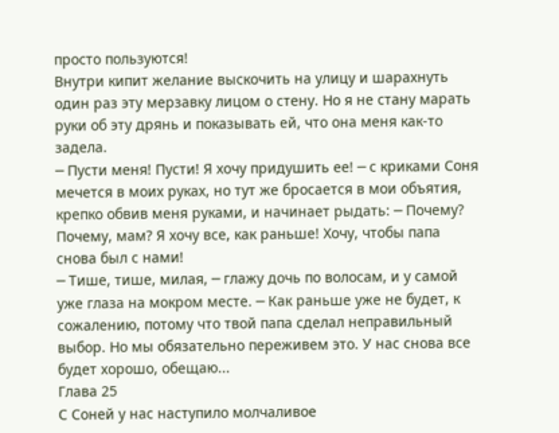просто пользуются!
Внутри кипит желание выскочить на улицу и шарахнуть один раз эту мерзавку лицом о стену. Но я не стану марать руки об эту дрянь и показывать ей, что она меня как-то задела.
─ Пусти меня! Пусти! Я хочу придушить ее! ─ с криками Соня мечется в моих руках, но тут же бросается в мои объятия, крепко обвив меня руками, и начинает рыдать: ─ Почему? Почему, мам? Я хочу все, как раньше! Хочу, чтобы папа снова был с нами!
─ Тише, тише, милая, ─ глажу дочь по волосам, и у самой уже глаза на мокром месте. ─ Как раньше уже не будет, к сожалению, потому что твой папа сделал неправильный выбор. Но мы обязательно переживем это. У нас снова все будет хорошо, обещаю...
Глава 25
С Соней у нас наступило молчаливое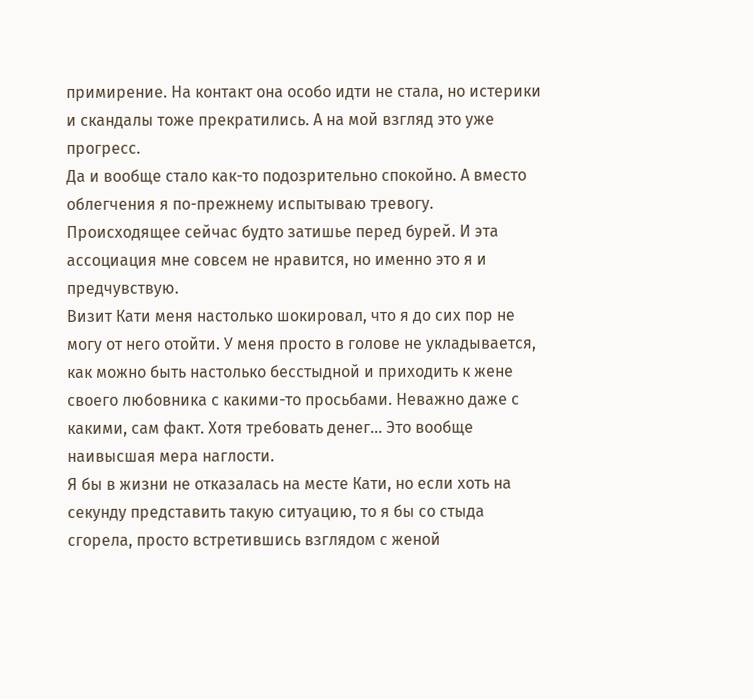примирение. На контакт она особо идти не стала, но истерики и скандалы тоже прекратились. А на мой взгляд это уже прогресс.
Да и вообще стало как-то подозрительно спокойно. А вместо облегчения я по-прежнему испытываю тревогу.
Происходящее сейчас будто затишье перед бурей. И эта ассоциация мне совсем не нравится, но именно это я и предчувствую.
Визит Кати меня настолько шокировал, что я до сих пор не могу от него отойти. У меня просто в голове не укладывается, как можно быть настолько бесстыдной и приходить к жене своего любовника с какими-то просьбами. Неважно даже с какими, сам факт. Хотя требовать денег… Это вообще наивысшая мера наглости.
Я бы в жизни не отказалась на месте Кати, но если хоть на секунду представить такую ситуацию, то я бы со стыда сгорела, просто встретившись взглядом с женой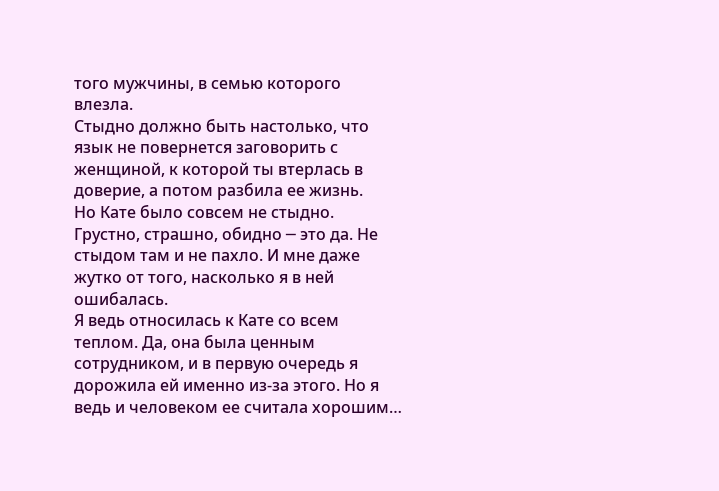того мужчины, в семью которого влезла.
Стыдно должно быть настолько, что язык не повернется заговорить с женщиной, к которой ты втерлась в доверие, а потом разбила ее жизнь.
Но Кате было совсем не стыдно. Грустно, страшно, обидно ─ это да. Не стыдом там и не пахло. И мне даже жутко от того, насколько я в ней ошибалась.
Я ведь относилась к Кате со всем теплом. Да, она была ценным сотрудником, и в первую очередь я дорожила ей именно из-за этого. Но я ведь и человеком ее считала хорошим…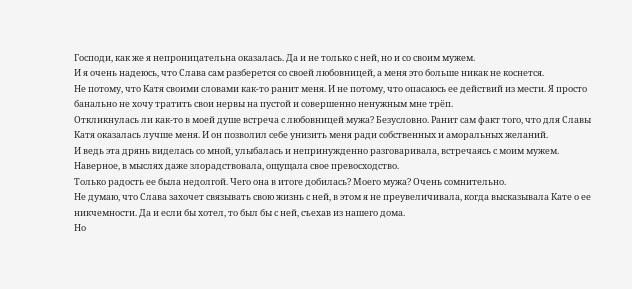Господи, как же я непроницательна оказалась. Да и не только с ней, но и со своим мужем.
И я очень надеюсь, что Слава сам разберется со своей любовницей, а меня это больше никак не коснется.
Не потому, что Катя своими словами как-то ранит меня. И не потому, что опасаюсь ее действий из мести. Я просто банально не хочу тратить свои нервы на пустой и совершенно ненужным мне трёп.
Откликнулась ли как-то в моей душе встреча с любовницей мужа? Безусловно. Ранит сам факт того, что для Славы Катя оказалась лучше меня. И он позволил себе унизить меня ради собственных и аморальных желаний.
И ведь эта дрянь виделась со мной, улыбалась и непринужденно разговаривала, встречаясь с моим мужем. Наверное, в мыслях даже злорадствовала, ощущала свое превосходство.
Только радость ее была недолгой. Чего она в итоге добилась? Моего мужа? Очень сомнительно.
Не думаю, что Слава захочет связывать свою жизнь с ней, в этом я не преувеличивала, когда высказывала Кате о ее никчемности. Да и если бы хотел, то был бы с ней, съехав из нашего дома.
Но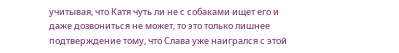учитывая, что Катя чуть ли не с собаками ищет его и даже дозвониться не может, то это только лишнее подтверждение тому, что Слава уже наигрался с этой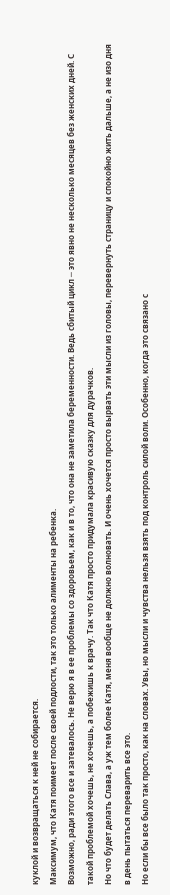куклой и возвращаться к ней не собирается.
Максимум, что Катя поимеет после своей подлости, так это только алименты на ребенка.
Возможно, ради этого все и затевалось. Не верю я в ее проблемы со здоровьем, как и в то, что она не заметила беременности. Ведь сбитый цикл ─ это явно не несколько месяцев без женских дней. С такой проблемой хочешь, не хочешь, а побежишь к врачу. Так что Катя просто придумала красивую сказку для дурачков.
Но что будет делать Слава, а уж тем более Катя, меня вообще не должно волновать. И очень хочется просто вырвать эти мысли из головы, перевернуть страницу и спокойно жить дальше, а не изо дня в день пытаться переварить все это.
Но если бы все было так просто, как на словах. Увы, но мысли и чувства нельзя взять под контроль силой воли. Особенно, когда это связано с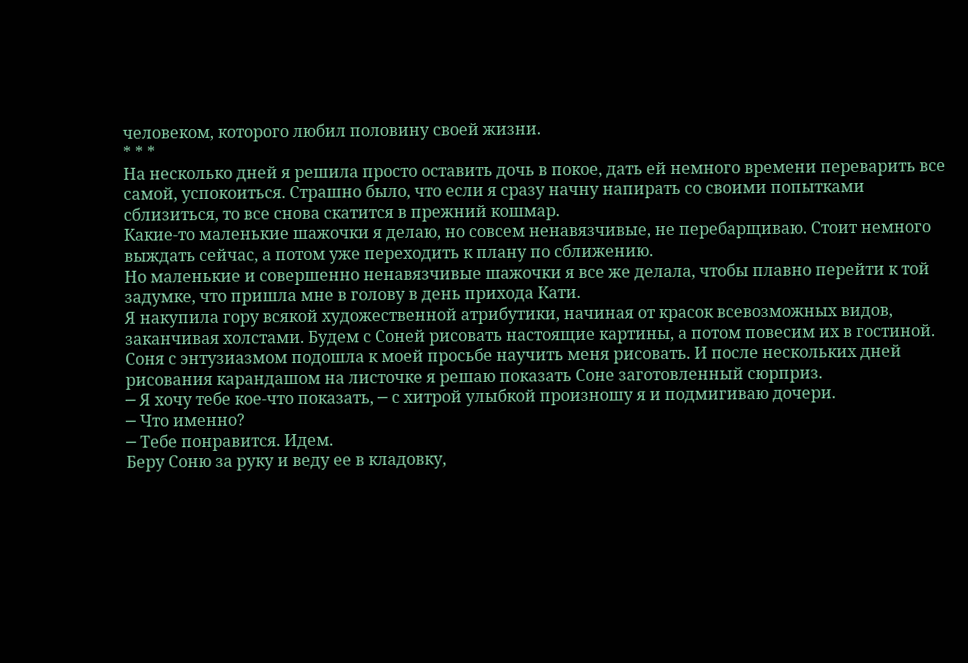человеком, которого любил половину своей жизни.
* * *
На несколько дней я решила просто оставить дочь в покое, дать ей немного времени переварить все самой, успокоиться. Страшно было, что если я сразу начну напирать со своими попытками сблизиться, то все снова скатится в прежний кошмар.
Какие-то маленькие шажочки я делаю, но совсем ненавязчивые, не перебарщиваю. Стоит немного выждать сейчас, а потом уже переходить к плану по сближению.
Но маленькие и совершенно ненавязчивые шажочки я все же делала, чтобы плавно перейти к той задумке, что пришла мне в голову в день прихода Кати.
Я накупила гору всякой художественной атрибутики, начиная от красок всевозможных видов, заканчивая холстами. Будем с Соней рисовать настоящие картины, а потом повесим их в гостиной.
Соня с энтузиазмом подошла к моей просьбе научить меня рисовать. И после нескольких дней рисования карандашом на листочке я решаю показать Соне заготовленный сюрприз.
─ Я хочу тебе кое-что показать, ─ с хитрой улыбкой произношу я и подмигиваю дочери.
─ Что именно?
─ Тебе понравится. Идем.
Беру Соню за руку и веду ее в кладовку,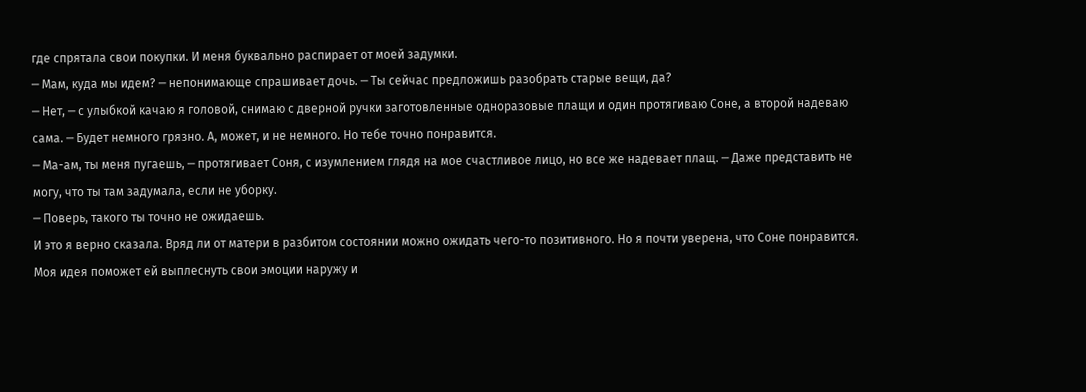где спрятала свои покупки. И меня буквально распирает от моей задумки.
─ Мам, куда мы идем? ─ непонимающе спрашивает дочь. ─ Ты сейчас предложишь разобрать старые вещи, да?
─ Нет, ─ с улыбкой качаю я головой, снимаю с дверной ручки заготовленные одноразовые плащи и один протягиваю Соне, а второй надеваю сама. ─ Будет немного грязно. А, может, и не немного. Но тебе точно понравится.
─ Ма-ам, ты меня пугаешь, ─ протягивает Соня, с изумлением глядя на мое счастливое лицо, но все же надевает плащ. ─ Даже представить не могу, что ты там задумала, если не уборку.
─ Поверь, такого ты точно не ожидаешь.
И это я верно сказала. Вряд ли от матери в разбитом состоянии можно ожидать чего-то позитивного. Но я почти уверена, что Соне понравится. Моя идея поможет ей выплеснуть свои эмоции наружу и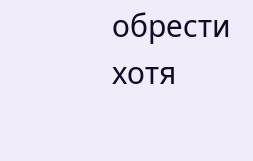обрести хотя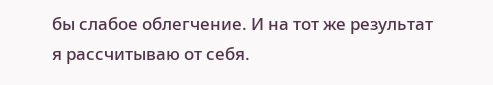бы слабое облегчение. И на тот же результат я рассчитываю от себя.